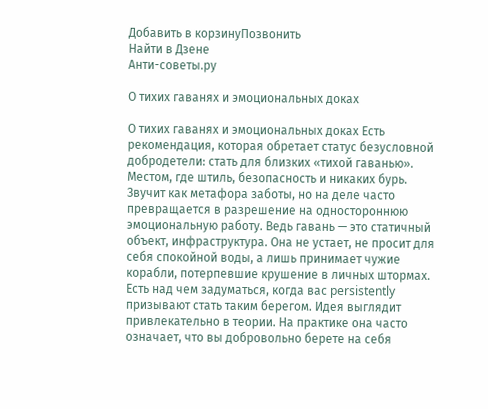Добавить в корзинуПозвонить
Найти в Дзене
Анти-советы.ру

О тихих гаванях и эмоциональных доках

О тихих гаванях и эмоциональных доках Есть рекомендация, которая обретает статус безусловной добродетели: стать для близких «тихой гаванью». Местом, где штиль, безопасность и никаких бурь. Звучит как метафора заботы, но на деле часто превращается в разрешение на одностороннюю эмоциональную работу. Ведь гавань — это статичный объект, инфраструктура. Она не устает, не просит для себя спокойной воды, а лишь принимает чужие корабли, потерпевшие крушение в личных штормах. Есть над чем задуматься, когда вас persistently призывают стать таким берегом. Идея выглядит привлекательно в теории. На практике она часто означает, что вы добровольно берете на себя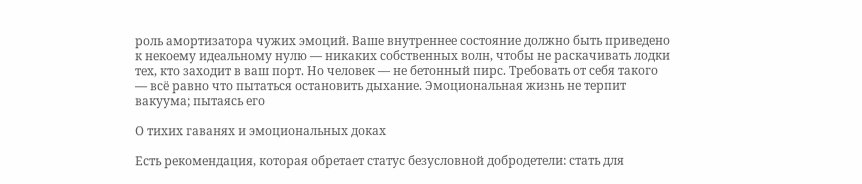роль амортизатора чужих эмоций. Ваше внутреннее состояние должно быть приведено к некоему идеальному нулю — никаких собственных волн, чтобы не раскачивать лодки тех, кто заходит в ваш порт. Но человек — не бетонный пирс. Требовать от себя такого — всё равно что пытаться остановить дыхание. Эмоциональная жизнь не терпит вакуума; пытаясь его

О тихих гаванях и эмоциональных доках

Есть рекомендация, которая обретает статус безусловной добродетели: стать для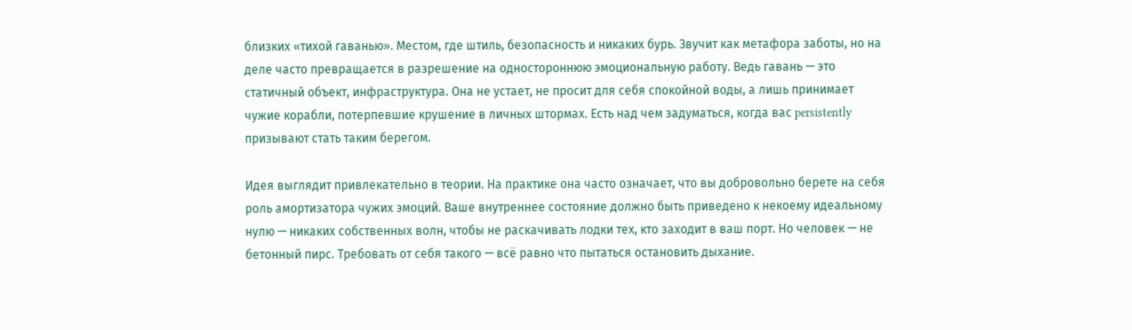близких «тихой гаванью». Местом, где штиль, безопасность и никаких бурь. Звучит как метафора заботы, но на деле часто превращается в разрешение на одностороннюю эмоциональную работу. Ведь гавань — это статичный объект, инфраструктура. Она не устает, не просит для себя спокойной воды, а лишь принимает чужие корабли, потерпевшие крушение в личных штормах. Есть над чем задуматься, когда вас persistently призывают стать таким берегом.

Идея выглядит привлекательно в теории. На практике она часто означает, что вы добровольно берете на себя роль амортизатора чужих эмоций. Ваше внутреннее состояние должно быть приведено к некоему идеальному нулю — никаких собственных волн, чтобы не раскачивать лодки тех, кто заходит в ваш порт. Но человек — не бетонный пирс. Требовать от себя такого — всё равно что пытаться остановить дыхание.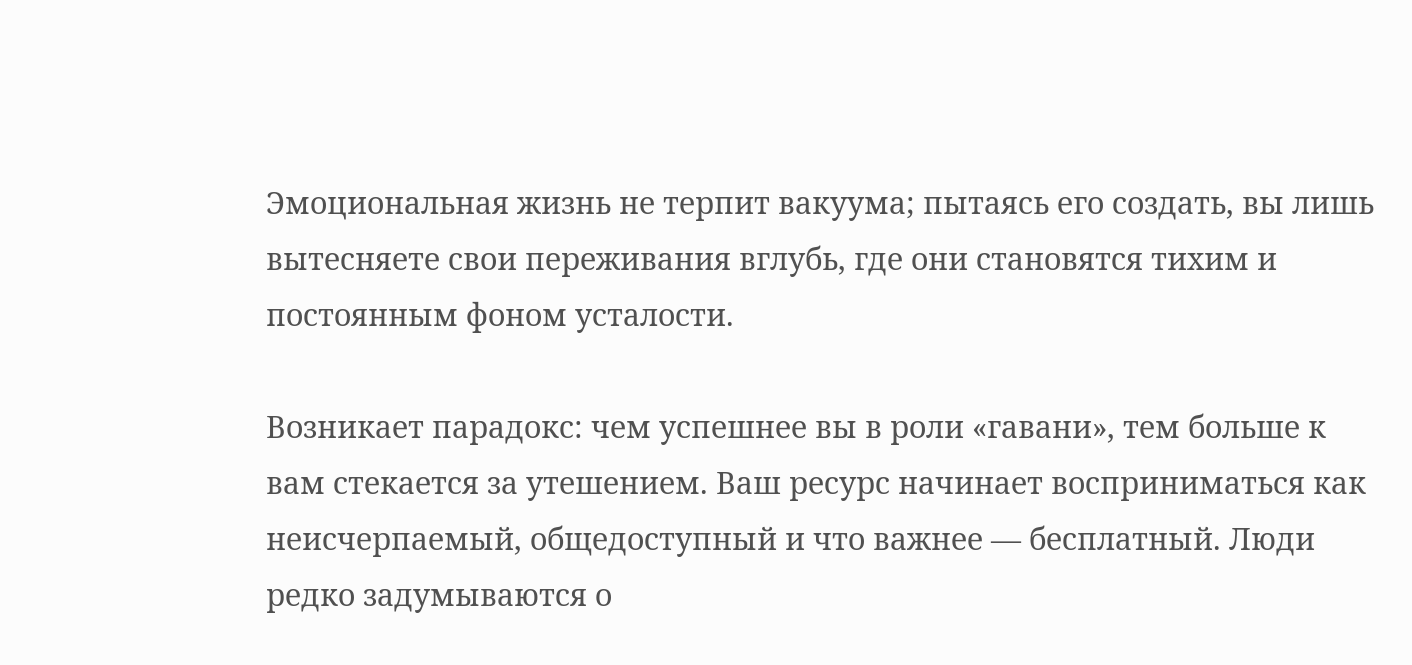Эмоциональная жизнь не терпит вакуума; пытаясь его создать, вы лишь вытесняете свои переживания вглубь, где они становятся тихим и постоянным фоном усталости.

Возникает парадокс: чем успешнее вы в роли «гавани», тем больше к вам стекается за утешением. Ваш ресурс начинает восприниматься как неисчерпаемый, общедоступный и что важнее — бесплатный. Люди редко задумываются о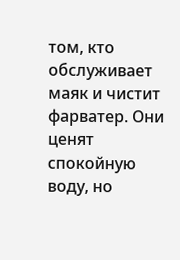том, кто обслуживает маяк и чистит фарватер. Они ценят спокойную воду, но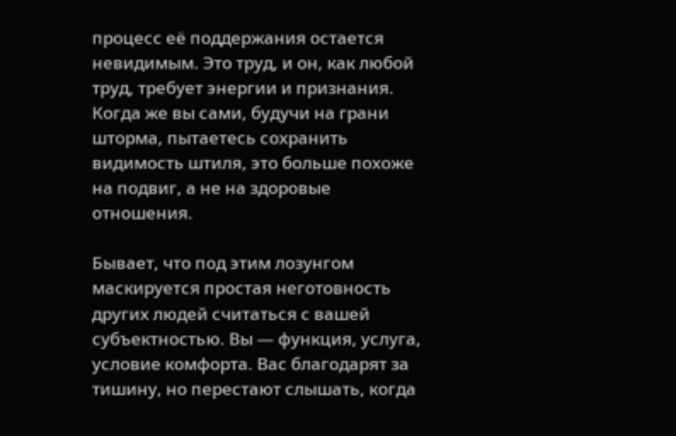процесс её поддержания остается невидимым. Это труд, и он, как любой труд, требует энергии и признания. Когда же вы сами, будучи на грани шторма, пытаетесь сохранить видимость штиля, это больше похоже на подвиг, а не на здоровые отношения.

Бывает, что под этим лозунгом маскируется простая неготовность других людей считаться с вашей субъектностью. Вы — функция, услуга, условие комфорта. Вас благодарят за тишину, но перестают слышать, когда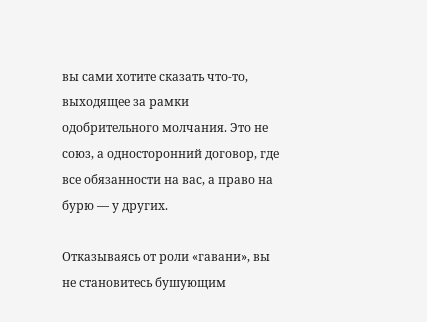вы сами хотите сказать что-то, выходящее за рамки одобрительного молчания. Это не союз, а односторонний договор, где все обязанности на вас, а право на бурю — у других.

Отказываясь от роли «гавани», вы не становитесь бушующим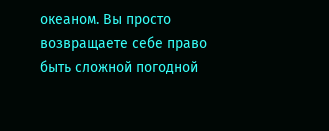океаном. Вы просто возвращаете себе право быть сложной погодной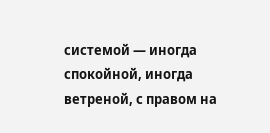системой — иногда спокойной, иногда ветреной, с правом на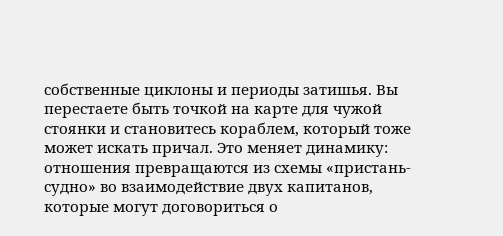собственные циклоны и периоды затишья. Вы перестаете быть точкой на карте для чужой стоянки и становитесь кораблем, который тоже может искать причал. Это меняет динамику: отношения превращаются из схемы «пристань-судно» во взаимодействие двух капитанов, которые могут договориться о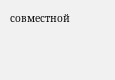совместной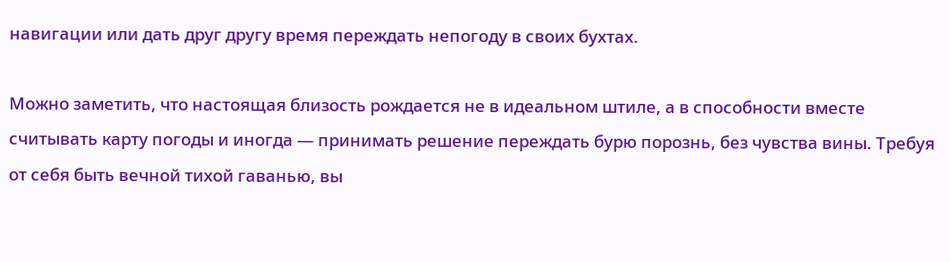навигации или дать друг другу время переждать непогоду в своих бухтах.

Можно заметить, что настоящая близость рождается не в идеальном штиле, а в способности вместе считывать карту погоды и иногда — принимать решение переждать бурю порознь, без чувства вины. Требуя от себя быть вечной тихой гаванью, вы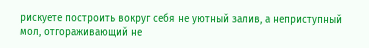рискуете построить вокруг себя не уютный залив, а неприступный мол, отгораживающий не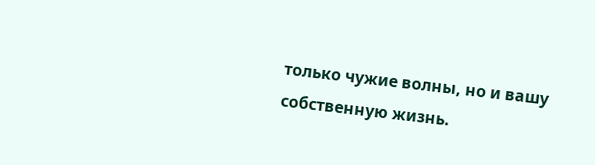только чужие волны, но и вашу собственную жизнь.